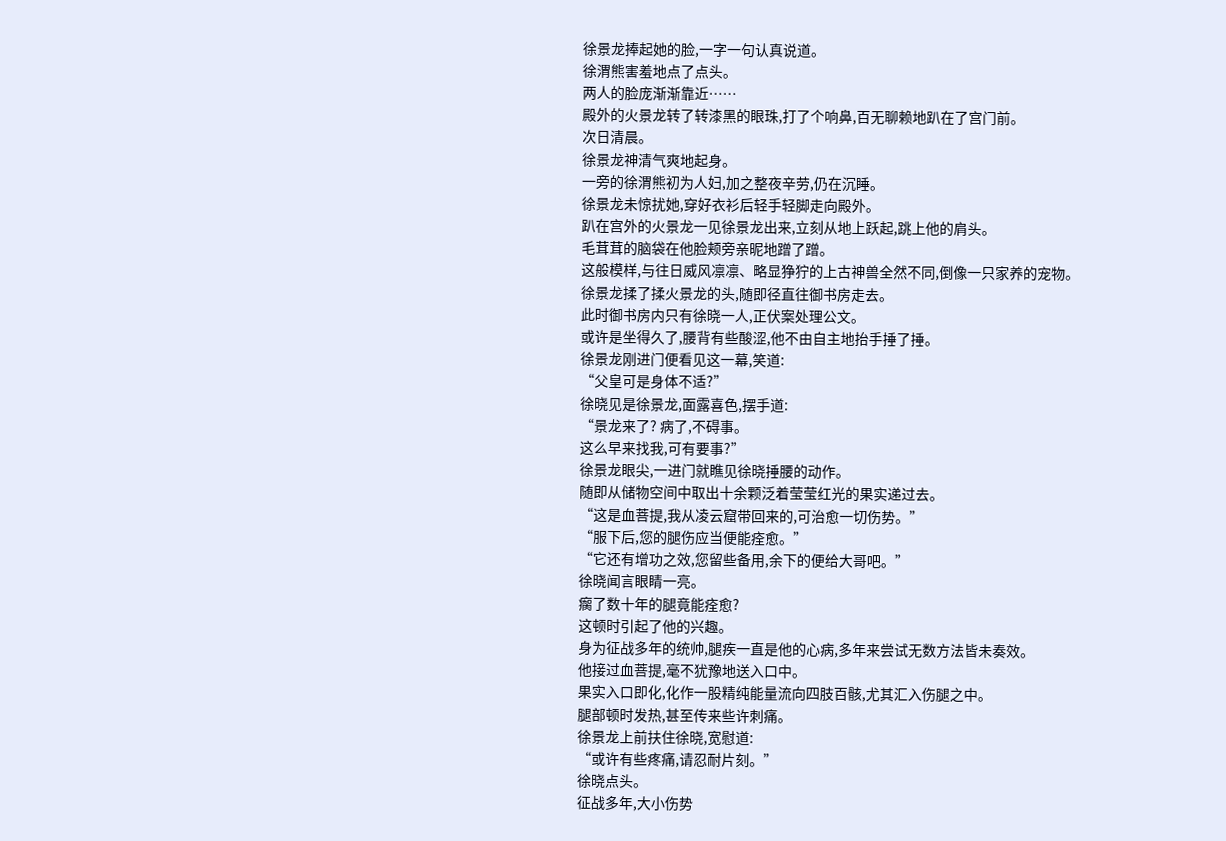徐景龙捧起她的脸,一字一句认真说道。
徐渭熊害羞地点了点头。
两人的脸庞渐渐靠近……
殿外的火景龙转了转漆黑的眼珠,打了个响鼻,百无聊赖地趴在了宫门前。
次日清晨。
徐景龙神清气爽地起身。
一旁的徐渭熊初为人妇,加之整夜辛劳,仍在沉睡。
徐景龙未惊扰她,穿好衣衫后轻手轻脚走向殿外。
趴在宫外的火景龙一见徐景龙出来,立刻从地上跃起,跳上他的肩头。
毛茸茸的脑袋在他脸颊旁亲昵地蹭了蹭。
这般模样,与往日威风凛凛、略显狰狞的上古神兽全然不同,倒像一只家养的宠物。
徐景龙揉了揉火景龙的头,随即径直往御书房走去。
此时御书房内只有徐晓一人,正伏案处理公文。
或许是坐得久了,腰背有些酸涩,他不由自主地抬手捶了捶。
徐景龙刚进门便看见这一幕,笑道:
“父皇可是身体不适?”
徐晓见是徐景龙,面露喜色,摆手道:
“景龙来了? 病了,不碍事。
这么早来找我,可有要事?”
徐景龙眼尖,一进门就瞧见徐晓捶腰的动作。
随即从储物空间中取出十余颗泛着莹莹红光的果实递过去。
“这是血菩提,我从凌云窟带回来的,可治愈一切伤势。”
“服下后,您的腿伤应当便能痊愈。”
“它还有增功之效,您留些备用,余下的便给大哥吧。”
徐晓闻言眼睛一亮。
瘸了数十年的腿竟能痊愈?
这顿时引起了他的兴趣。
身为征战多年的统帅,腿疾一直是他的心病,多年来尝试无数方法皆未奏效。
他接过血菩提,毫不犹豫地送入口中。
果实入口即化,化作一股精纯能量流向四肢百骸,尤其汇入伤腿之中。
腿部顿时发热,甚至传来些许刺痛。
徐景龙上前扶住徐晓,宽慰道:
“或许有些疼痛,请忍耐片刻。”
徐晓点头。
征战多年,大小伤势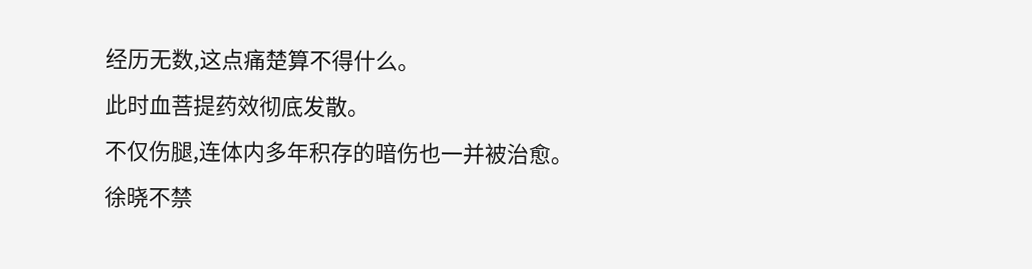经历无数,这点痛楚算不得什么。
此时血菩提药效彻底发散。
不仅伤腿,连体内多年积存的暗伤也一并被治愈。
徐晓不禁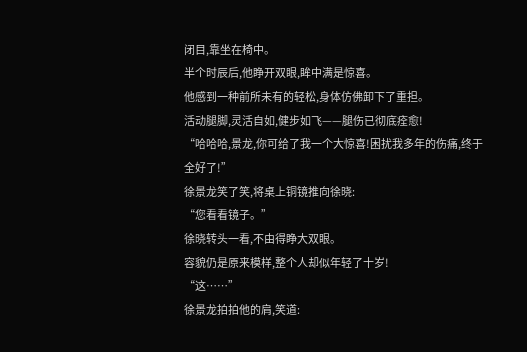闭目,靠坐在椅中。
半个时辰后,他睁开双眼,眸中满是惊喜。
他感到一种前所未有的轻松,身体仿佛卸下了重担。
活动腿脚,灵活自如,健步如飞——腿伤已彻底痊愈!
“哈哈哈,景龙,你可给了我一个大惊喜!困扰我多年的伤痛,终于全好了!”
徐景龙笑了笑,将桌上铜镜推向徐晓:
“您看看镜子。”
徐晓转头一看,不由得睁大双眼。
容貌仍是原来模样,整个人却似年轻了十岁!
“这……”
徐景龙拍拍他的肩,笑道: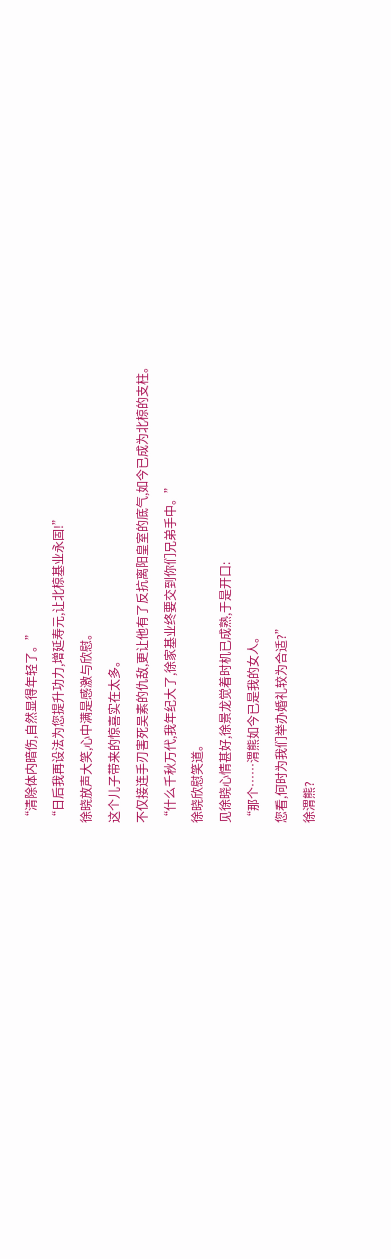“清除体内暗伤,自然显得年轻了。”
“日后我再设法为您提升功力,增延寿元,让北椋基业永固!”
徐晓放声大笑,心中满是感激与欣慰。
这个儿子带来的惊喜实在太多。
不仅接连手刃害死吴素的仇敌,更让他有了反抗离阳皇室的底气,如今已成为北椋的支柱。
“什么千秋万代,我年纪大了,徐家基业终要交到你们兄弟手中。”
徐晓欣慰笑道。
见徐晓心情甚好,徐景龙觉着时机已成熟,于是开口:
“那个……渭熊如今已是我的女人。
您看,何时为我们举办婚礼较为合适?”
徐渭熊?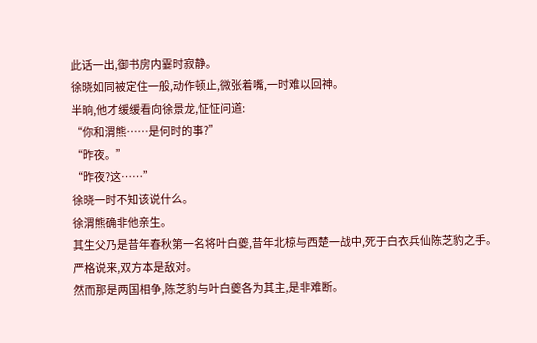此话一出,御书房内霎时寂静。
徐晓如同被定住一般,动作顿止,微张着嘴,一时难以回神。
半晌,他才缓缓看向徐景龙,怔怔问道:
“你和渭熊……是何时的事?”
“昨夜。”
“昨夜?这……”
徐晓一时不知该说什么。
徐渭熊确非他亲生。
其生父乃是昔年春秋第一名将叶白夔,昔年北椋与西楚一战中,死于白衣兵仙陈芝豹之手。
严格说来,双方本是敌对。
然而那是两国相争,陈芝豹与叶白夔各为其主,是非难断。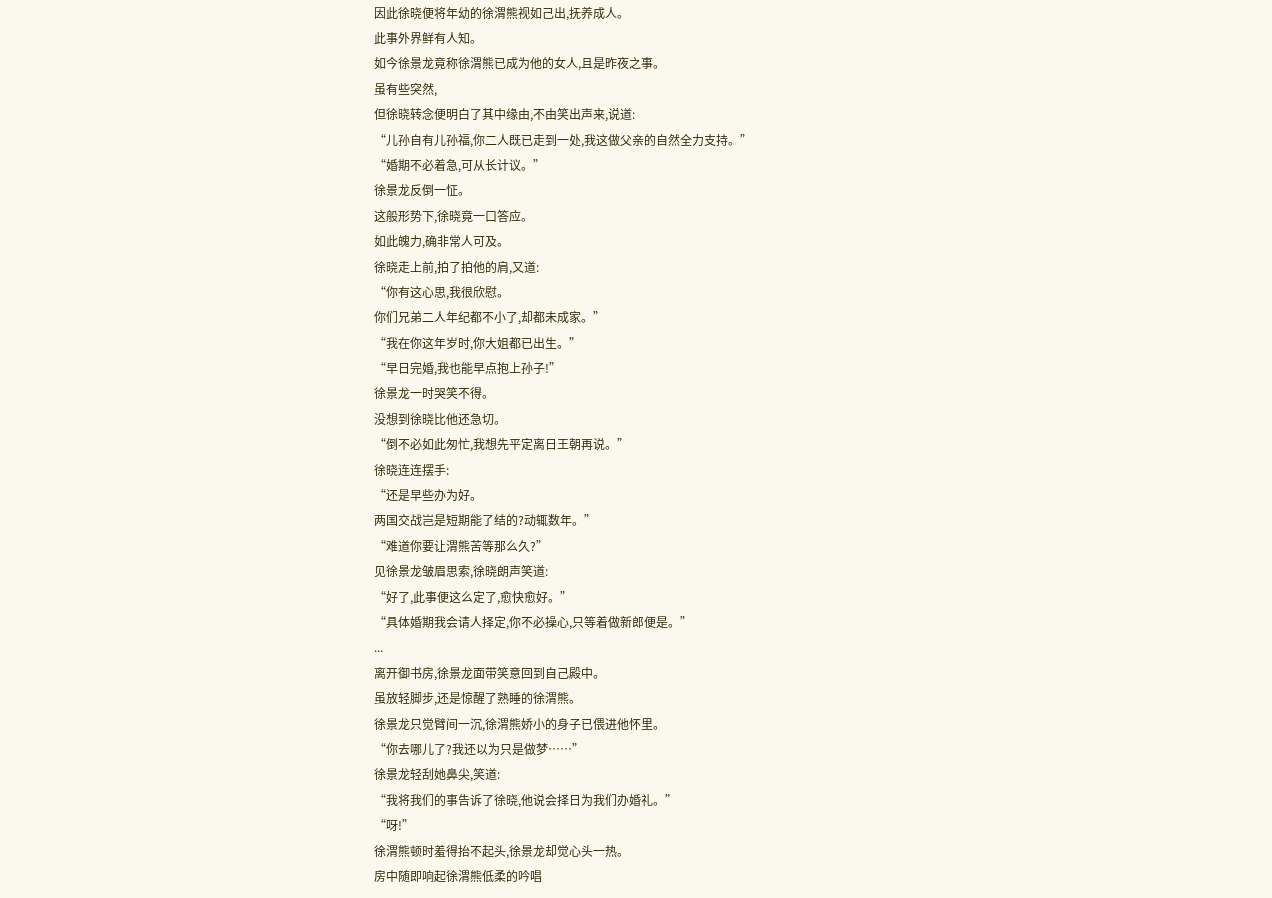因此徐晓便将年幼的徐渭熊视如己出,抚养成人。
此事外界鲜有人知。
如今徐景龙竟称徐渭熊已成为他的女人,且是昨夜之事。
虽有些突然,
但徐晓转念便明白了其中缘由,不由笑出声来,说道:
“儿孙自有儿孙福,你二人既已走到一处,我这做父亲的自然全力支持。”
“婚期不必着急,可从长计议。”
徐景龙反倒一怔。
这般形势下,徐晓竟一口答应。
如此魄力,确非常人可及。
徐晓走上前,拍了拍他的肩,又道:
“你有这心思,我很欣慰。
你们兄弟二人年纪都不小了,却都未成家。”
“我在你这年岁时,你大姐都已出生。”
“早日完婚,我也能早点抱上孙子!”
徐景龙一时哭笑不得。
没想到徐晓比他还急切。
“倒不必如此匆忙,我想先平定离日王朝再说。”
徐晓连连摆手:
“还是早些办为好。
两国交战岂是短期能了结的?动辄数年。”
“难道你要让渭熊苦等那么久?”
见徐景龙皱眉思索,徐晓朗声笑道:
“好了,此事便这么定了,愈快愈好。”
“具体婚期我会请人择定,你不必操心,只等着做新郎便是。”
...
离开御书房,徐景龙面带笑意回到自己殿中。
虽放轻脚步,还是惊醒了熟睡的徐渭熊。
徐景龙只觉臂间一沉,徐渭熊娇小的身子已偎进他怀里。
“你去哪儿了?我还以为只是做梦……”
徐景龙轻刮她鼻尖,笑道:
“我将我们的事告诉了徐晓,他说会择日为我们办婚礼。”
“呀!”
徐渭熊顿时羞得抬不起头,徐景龙却觉心头一热。
房中随即响起徐渭熊低柔的吟唱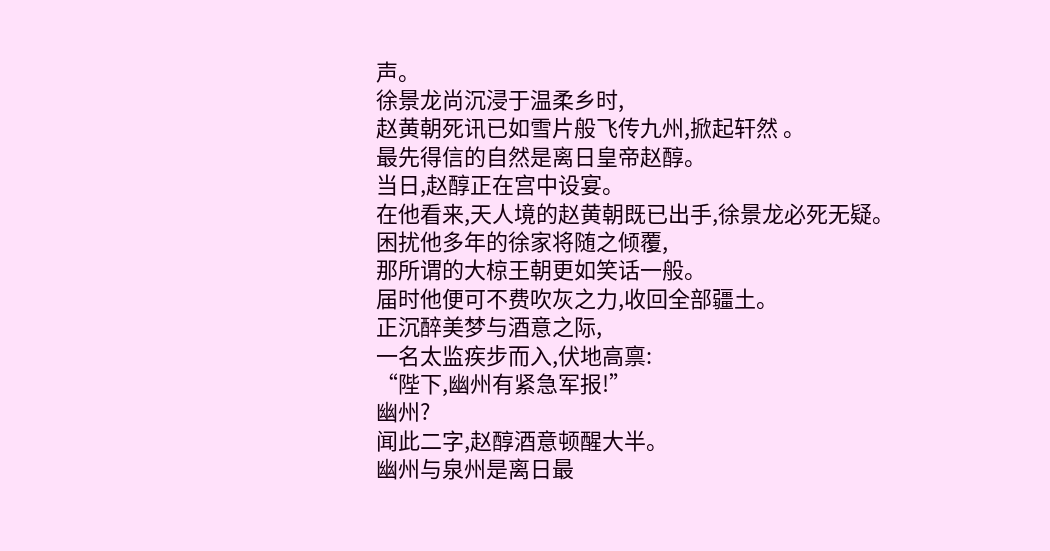声。
徐景龙尚沉浸于温柔乡时,
赵黄朝死讯已如雪片般飞传九州,掀起轩然 。
最先得信的自然是离日皇帝赵醇。
当日,赵醇正在宫中设宴。
在他看来,天人境的赵黄朝既已出手,徐景龙必死无疑。
困扰他多年的徐家将随之倾覆,
那所谓的大椋王朝更如笑话一般。
届时他便可不费吹灰之力,收回全部疆土。
正沉醉美梦与酒意之际,
一名太监疾步而入,伏地高禀:
“陛下,幽州有紧急军报!”
幽州?
闻此二字,赵醇酒意顿醒大半。
幽州与泉州是离日最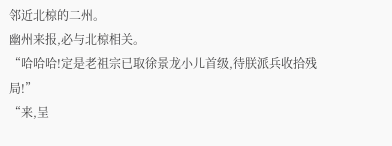邻近北椋的二州。
幽州来报,必与北椋相关。
“哈哈哈!定是老祖宗已取徐景龙小儿首级,待朕派兵收拾残局!”
“来,呈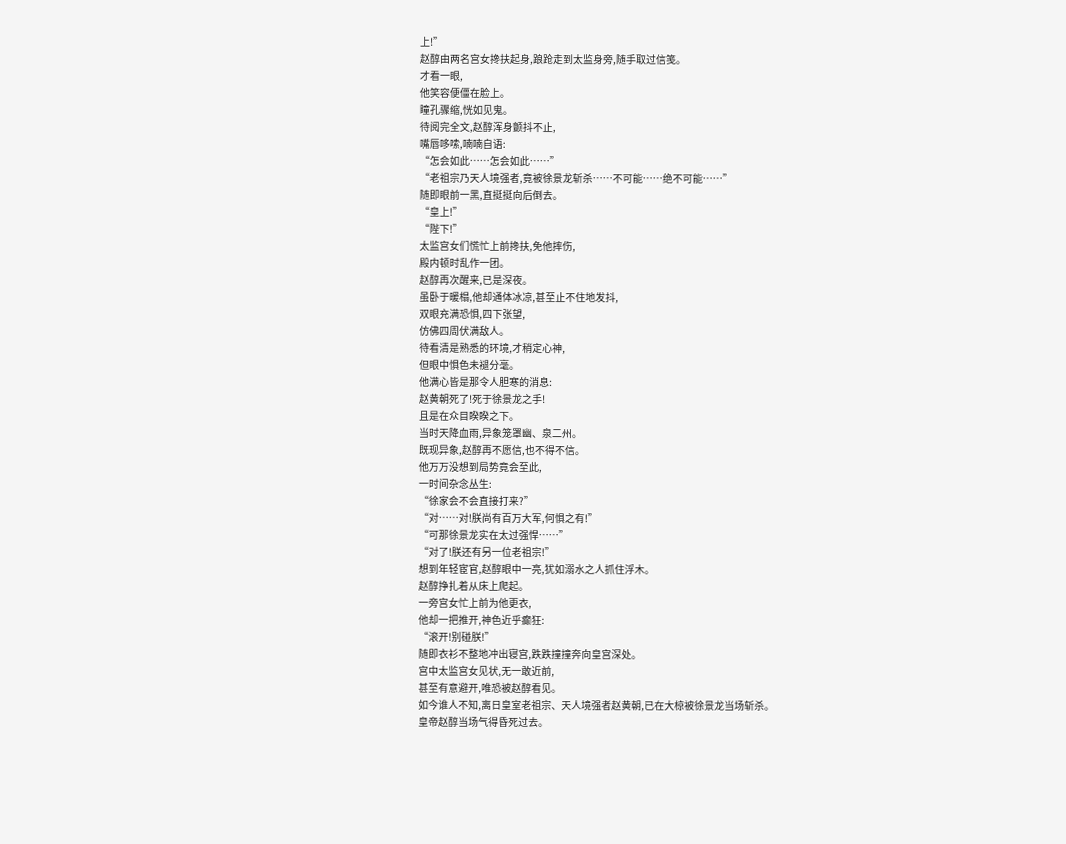上!”
赵醇由两名宫女搀扶起身,踉跄走到太监身旁,随手取过信笺。
才看一眼,
他笑容便僵在脸上。
瞳孔骤缩,恍如见鬼。
待阅完全文,赵醇浑身颤抖不止,
嘴唇哆嗦,喃喃自语:
“怎会如此……怎会如此……”
“老祖宗乃天人境强者,竟被徐景龙斩杀……不可能……绝不可能……”
随即眼前一黑,直挺挺向后倒去。
“皇上!”
“陛下!”
太监宫女们慌忙上前搀扶,免他摔伤,
殿内顿时乱作一团。
赵醇再次醒来,已是深夜。
虽卧于暖榻,他却通体冰凉,甚至止不住地发抖,
双眼充满恐惧,四下张望,
仿佛四周伏满敌人。
待看清是熟悉的环境,才稍定心神,
但眼中惧色未褪分毫。
他满心皆是那令人胆寒的消息:
赵黄朝死了!死于徐景龙之手!
且是在众目睽睽之下。
当时天降血雨,异象笼罩幽、泉二州。
既现异象,赵醇再不愿信,也不得不信。
他万万没想到局势竟会至此,
一时间杂念丛生:
“徐家会不会直接打来?”
“对……对!朕尚有百万大军,何惧之有!”
“可那徐景龙实在太过强悍……”
“对了!朕还有另一位老祖宗!”
想到年轻宦官,赵醇眼中一亮,犹如溺水之人抓住浮木。
赵醇挣扎着从床上爬起。
一旁宫女忙上前为他更衣,
他却一把推开,神色近乎癫狂:
“滚开!别碰朕!”
随即衣衫不整地冲出寝宫,跌跌撞撞奔向皇宫深处。
宫中太监宫女见状,无一敢近前,
甚至有意避开,唯恐被赵醇看见。
如今谁人不知,离日皇室老祖宗、天人境强者赵黄朝,已在大椋被徐景龙当场斩杀。
皇帝赵醇当场气得昏死过去。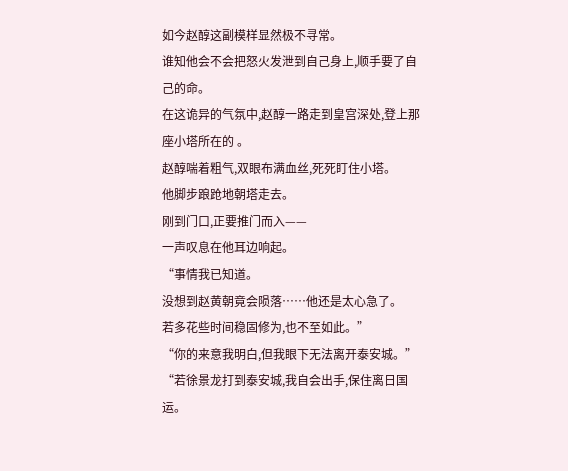如今赵醇这副模样显然极不寻常。
谁知他会不会把怒火发泄到自己身上,顺手要了自己的命。
在这诡异的气氛中,赵醇一路走到皇宫深处,登上那座小塔所在的 。
赵醇喘着粗气,双眼布满血丝,死死盯住小塔。
他脚步踉跄地朝塔走去。
刚到门口,正要推门而入——
一声叹息在他耳边响起。
“事情我已知道。
没想到赵黄朝竟会陨落……他还是太心急了。
若多花些时间稳固修为,也不至如此。”
“你的来意我明白,但我眼下无法离开泰安城。”
“若徐景龙打到泰安城,我自会出手,保住离日国运。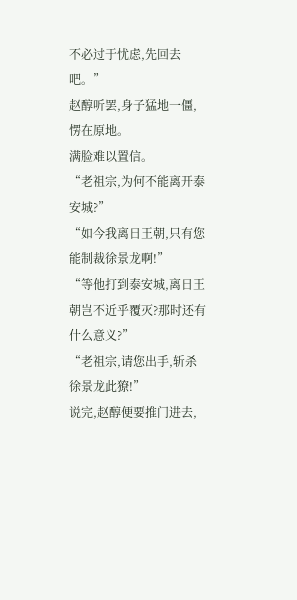不必过于忧虑,先回去吧。”
赵醇听罢,身子猛地一僵,愣在原地。
满脸难以置信。
“老祖宗,为何不能离开泰安城?”
“如今我离日王朝,只有您能制裁徐景龙啊!”
“等他打到泰安城,离日王朝岂不近乎覆灭?那时还有什么意义?”
“老祖宗,请您出手,斩杀徐景龙此獠!”
说完,赵醇便要推门进去,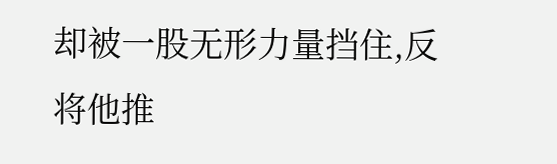却被一股无形力量挡住,反将他推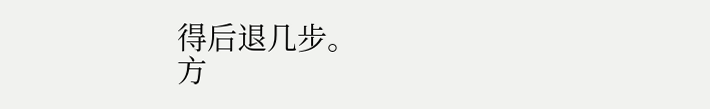得后退几步。
方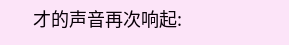才的声音再次响起: